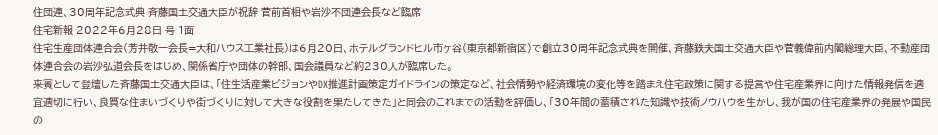住団連、30周年記念式典 斉藤国土交通大臣が祝辞 菅前首相や岩沙不団連会長など臨席
住宅新報 2022年6月28日 号 1面
住宅生産団体連合会(芳井敬一会長=大和ハウス工業社長)は6月20日、ホテルグランドヒル市ヶ谷(東京都新宿区)で創立30周年記念式典を開催、斉藤鉄夫国土交通大臣や菅義偉前内閣総理大臣、不動産団体連合会の岩沙弘道会長をはじめ、関係省庁や団体の幹部、国会議員など約230人が臨席した。
来賓として登壇した斉藤国土交通大臣は、「住生活産業ビジョンやDX推進計画策定ガイドラインの策定など、社会情勢や経済環境の変化等を踏まえ住宅政策に関する提言や住宅産業界に向けた情報発信を適宜適切に行い、良質な住まいづくりや街づくりに対して大きな役割を果たしてきた」と同会のこれまでの活動を評価し、「30年間の蓄積された知識や技術ノウハウを生かし、我が国の住宅産業界の発展や国民の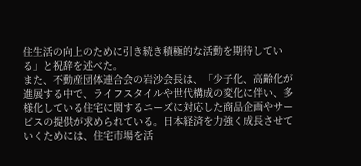住生活の向上のために引き続き積極的な活動を期待している」と祝辞を述べた。
また、不動産団体連合会の岩沙会長は、「少子化、高齢化が進展する中で、ライフスタイルや世代構成の変化に伴い、多様化している住宅に関するニーズに対応した商品企画やサービスの提供が求められている。日本経済を力強く成長させていくためには、住宅市場を活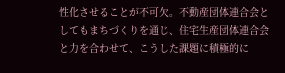性化させることが不可欠。不動産団体連合会としてもまちづくりを通じ、住宅生産団体連合会と力を合わせて、こうした課題に積極的に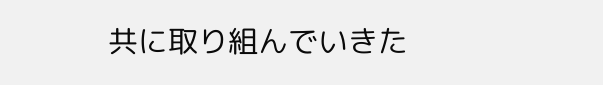共に取り組んでいきた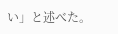い」と述べた。